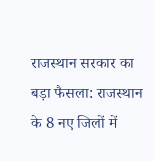राजस्थान सरकार का बड़ा फैसला: राजस्थान के 8 नए जिलों में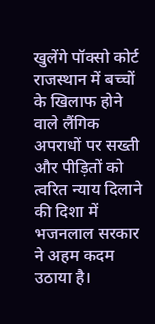खुलेंगे पॉक्सो कोर्ट
राजस्थान में बच्चों के खिलाफ होने वाले लैंगिक अपराधों पर सख्ती और पीड़ितों को त्वरित न्याय दिलाने की दिशा में भजनलाल सरकार ने अहम कदम उठाया है।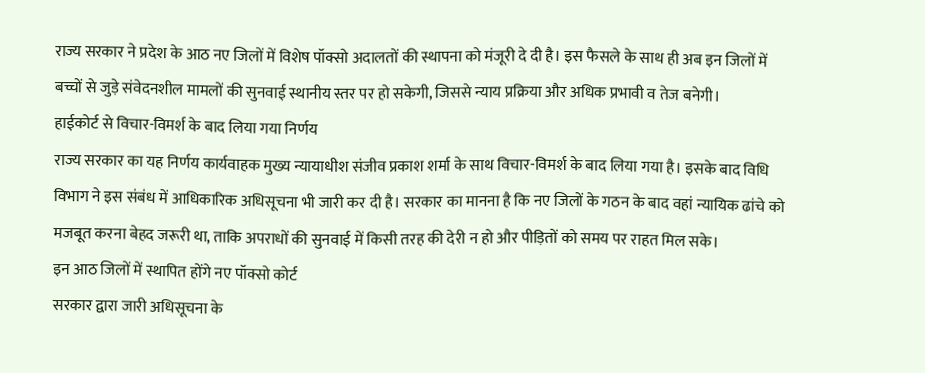राज्य सरकार ने प्रदेश के आठ नए जिलों में विशेष पॉक्सो अदालतों की स्थापना को मंजूरी दे दी है। इस फैसले के साथ ही अब इन जिलों में बच्चों से जुड़े संवेदनशील मामलों की सुनवाई स्थानीय स्तर पर हो सकेगी, जिससे न्याय प्रक्रिया और अधिक प्रभावी व तेज बनेगी।
हाईकोर्ट से विचार-विमर्श के बाद लिया गया निर्णय
राज्य सरकार का यह निर्णय कार्यवाहक मुख्य न्यायाधीश संजीव प्रकाश शर्मा के साथ विचार-विमर्श के बाद लिया गया है। इसके बाद विधि विभाग ने इस संबंध में आधिकारिक अधिसूचना भी जारी कर दी है। सरकार का मानना है कि नए जिलों के गठन के बाद वहां न्यायिक ढांचे को मजबूत करना बेहद जरूरी था, ताकि अपराधों की सुनवाई में किसी तरह की देरी न हो और पीड़ितों को समय पर राहत मिल सके।
इन आठ जिलों में स्थापित होंगे नए पॉक्सो कोर्ट
सरकार द्वारा जारी अधिसूचना के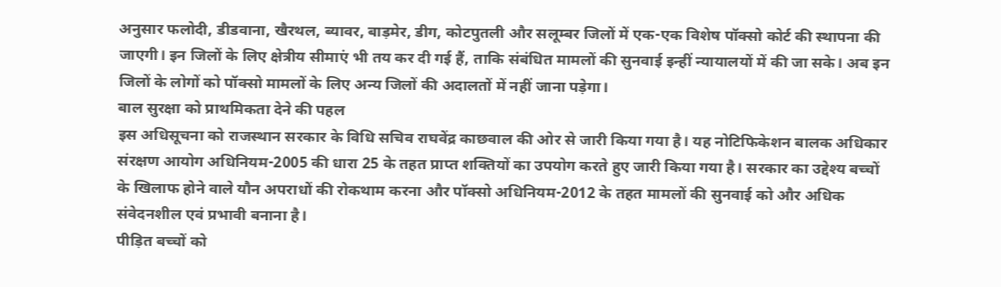अनुसार फलोदी, डीडवाना, खैरथल, ब्यावर, बाड़मेर, डीग, कोटपुतली और सलूम्बर जिलों में एक-एक विशेष पॉक्सो कोर्ट की स्थापना की जाएगी। इन जिलों के लिए क्षेत्रीय सीमाएं भी तय कर दी गई हैं, ताकि संबंधित मामलों की सुनवाई इन्हीं न्यायालयों में की जा सके। अब इन जिलों के लोगों को पॉक्सो मामलों के लिए अन्य जिलों की अदालतों में नहीं जाना पड़ेगा।
बाल सुरक्षा को प्राथमिकता देने की पहल
इस अधिसूचना को राजस्थान सरकार के विधि सचिव राघवेंद्र काछवाल की ओर से जारी किया गया है। यह नोटिफिकेशन बालक अधिकार संरक्षण आयोग अधिनियम-2005 की धारा 25 के तहत प्राप्त शक्तियों का उपयोग करते हुए जारी किया गया है। सरकार का उद्देश्य बच्चों के खिलाफ होने वाले यौन अपराधों की रोकथाम करना और पॉक्सो अधिनियम-2012 के तहत मामलों की सुनवाई को और अधिक संवेदनशील एवं प्रभावी बनाना है।
पीड़ित बच्चों को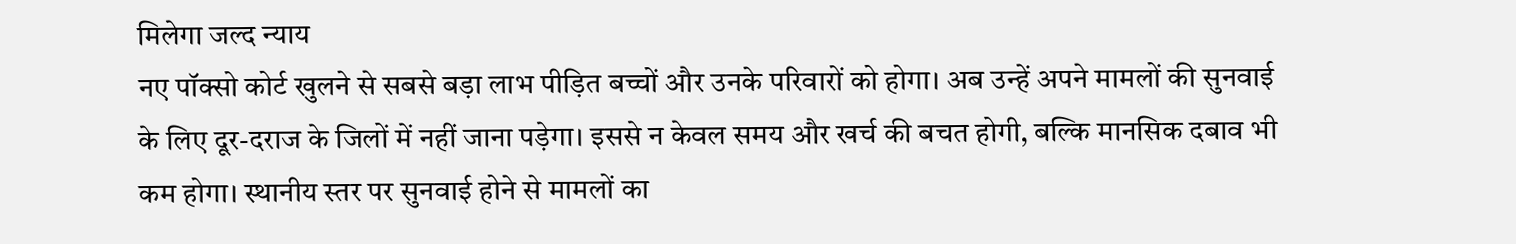मिलेगा जल्द न्याय
नए पॉक्सो कोर्ट खुलने से सबसे बड़ा लाभ पीड़ित बच्चों और उनके परिवारों को होगा। अब उन्हें अपने मामलों की सुनवाई के लिए दूर-दराज के जिलों में नहीं जाना पड़ेगा। इससे न केवल समय और खर्च की बचत होगी, बल्कि मानसिक दबाव भी कम होगा। स्थानीय स्तर पर सुनवाई होने से मामलों का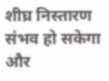शीघ्र निस्तारण संभव हो सकेगा और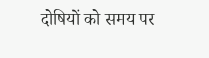दोषियों को समय पर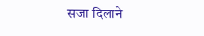सजा दिलाने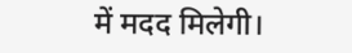में मदद मिलेगी।